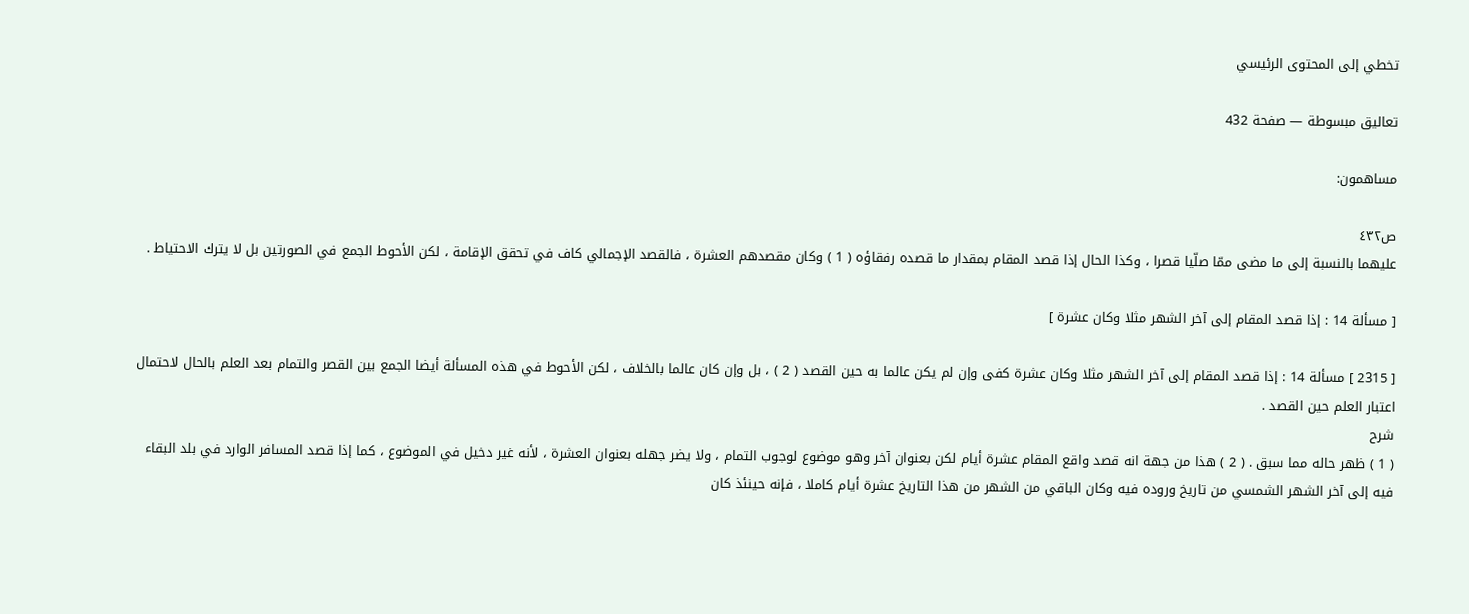تخطي إلى المحتوى الرئيسي

تعاليق مبسوطة — صفحة 432

مساهمون:

ص٤٣٢
عليهما بالنسبة إلى ما مضى ممّا صلّيا قصرا ، وكذا الحال إذا قصد المقام بمقدار ما قصده رفقاؤه ( 1 ) وكان مقصدهم العشرة ، فالقصد الإجمالي كاف في تحقق الإقامة ، لكن الأحوط الجمع في الصورتين بل لا يترك الاحتياط .

[ مسألة 14 : إذا قصد المقام إلى آخر الشهر مثلا وكان عشرة ]

[ 2315 ] مسألة 14 : إذا قصد المقام إلى آخر الشهر مثلا وكان عشرة كفى وإن لم يكن عالما به حين القصد ( 2 ) ، بل وإن كان عالما بالخلاف ، لكن الأحوط في هذه المسألة أيضا الجمع بين القصر والتمام بعد العلم بالحال لاحتمال اعتبار العلم حين القصد .
شرح
( 1 ) ظهر حاله مما سبق . ( 2 ) هذا من جهة انه قصد واقع المقام عشرة أيام لكن بعنوان آخر وهو موضوع لوجوب التمام ، ولا يضر جهله بعنوان العشرة ، لأنه غير دخيل في الموضوع ، كما إذا قصد المسافر الوارد في بلد البقاء فيه إلى آخر الشهر الشمسي من تاريخ وروده فيه وكان الباقي من الشهر من هذا التاريخ عشرة أيام كاملا ، فإنه حينئذ كان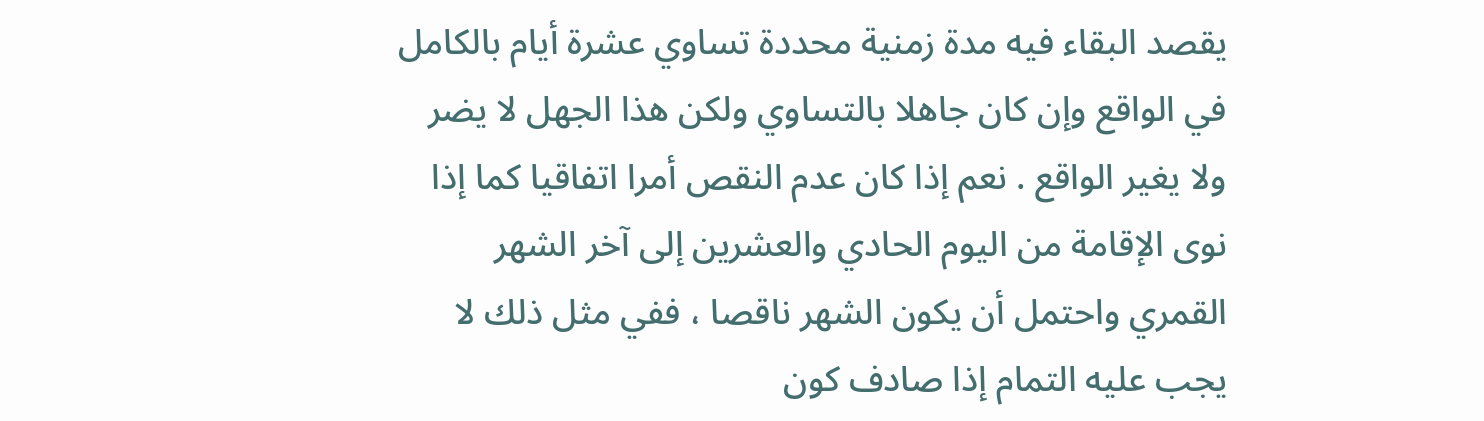يقصد البقاء فيه مدة زمنية محددة تساوي عشرة أيام بالكامل في الواقع وإن كان جاهلا بالتساوي ولكن هذا الجهل لا يضر ولا يغير الواقع . نعم إذا كان عدم النقص أمرا اتفاقيا كما إذا نوى الإقامة من اليوم الحادي والعشرين إلى آخر الشهر القمري واحتمل أن يكون الشهر ناقصا ، ففي مثل ذلك لا يجب عليه التمام إذا صادف كون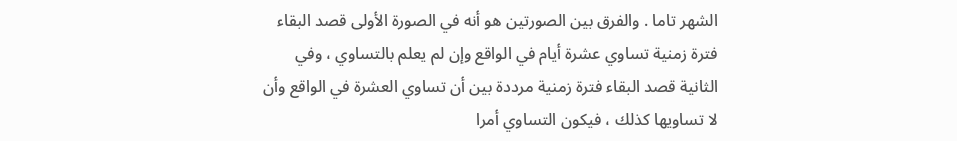الشهر تاما . والفرق بين الصورتين هو أنه في الصورة الأولى قصد البقاء فترة زمنية تساوي عشرة أيام في الواقع وإن لم يعلم بالتساوي ، وفي الثانية قصد البقاء فترة زمنية مرددة بين أن تساوي العشرة في الواقع وأن لا تساويها كذلك ، فيكون التساوي أمرا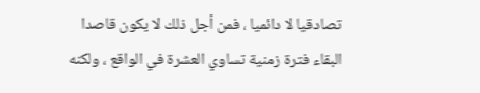تصادقيا لا دائميا ، فمن أجل ذلك لا يكون قاصدا البقاء فترة زمنية تساوي العشرة في الواقع ، ولكنه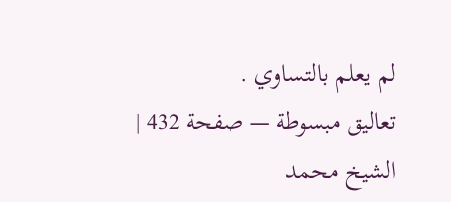لم يعلم بالتساوي .
تعاليق مبسوطة — صفحة 432 | الشيخ محمد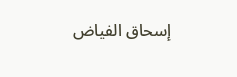إسحاق الفياض